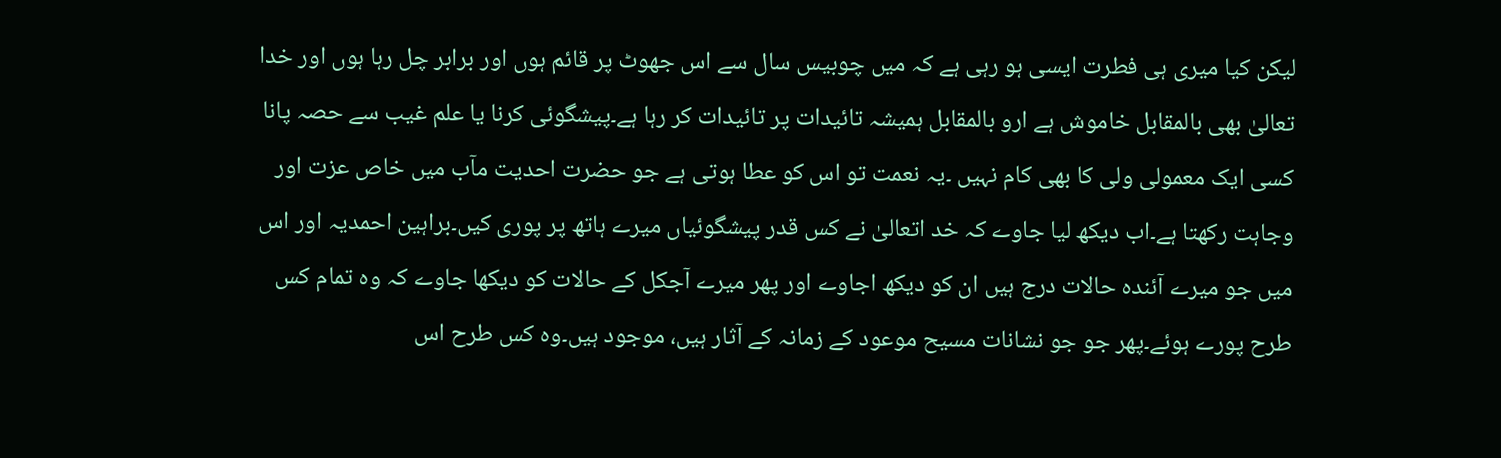لیکن کیا میری ہی فطرت ایسی ہو رہی ہے کہ میں چوبیس سال سے اس جھوٹ پر قائم ہوں اور برابر چل رہا ہوں اور خدا تعالیٰ بھی بالمقابل خاموش ہے ارو بالمقابل ہمیشہ تائیدات پر تائیدات کر رہا ہے۔پیشگوئی کرنا یا علم غیب سے حصہ پانا کسی ایک معمولی ولی کا بھی کام نہیں ۔یہ نعمت تو اس کو عطا ہوتی ہے جو حضرت احدیت مآب میں خاص عزت اور وجاہت رکھتا ہے۔اب دیکھ لیا جاوے کہ خد اتعالیٰ نے کس قدر پیشگوئیاں میرے ہاتھ پر پوری کیں۔براہین احمدیہ اور اس میں جو میرے آئندہ حالات درج ہیں ان کو دیکھ اجاوے اور پھر میرے آجکل کے حالات کو دیکھا جاوے کہ وہ تمام کس طرح پورے ہوئے۔پھر جو جو نشانات مسیح موعود کے زمانہ کے آثار ہیں، موجود ہیں۔وہ کس طرح اس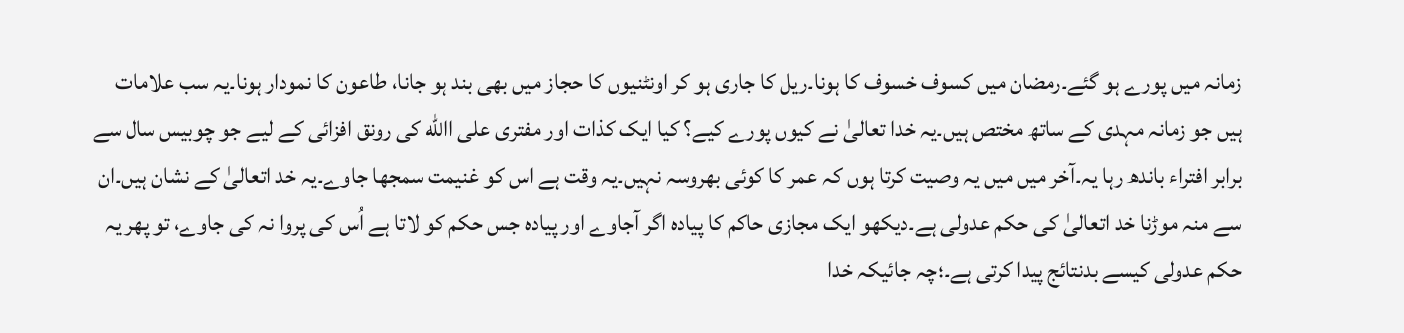زمانہ میں پورے ہو گئے۔رمضان میں کسوف خسوف کا ہونا۔ریل کا جاری ہو کر اونٹنیوں کا حجاز میں بھی بند ہو جانا، طاعون کا نمودار ہونا۔یہ سب علامات ہیں جو زمانہ مہدی کے ساتھ مختص ہیں۔یہ خدا تعالیٰ نے کیوں پورے کیے؟ کیا ایک کذات اور مفتری علی االله کی رونق افزائی کے لیے جو چوبیس سال سے برابر افتراء باندھ رہا یہ۔آخر میں میں یہ وصیت کرتا ہوں کہ عمر کا کوئی بھروسہ نہیں۔یہ وقت ہے اس کو غنیمت سمجھا جاوے۔یہ خد اتعالیٰ کے نشان ہیں۔ان سے منہ موڑنا خد اتعالیٰ کی حکم عدولی ہے۔دیکھو ایک مجازی حاکم کا پیادہ اگر آجاوے اور پیادہ جس حکم کو لاتا ہے اُس کی پروا نہ کی جاوے، تو پھر یہ حکم عدولی کیسے بدنتائج پیدا کرتی ہے۔؛چہ جائیکہ خدا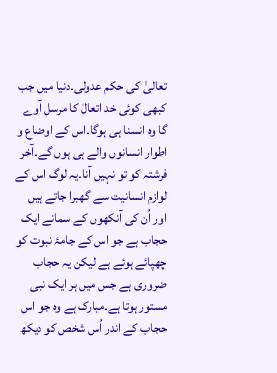تعالیٰ کی حکم عدولی۔دنیا میں جب کبھی کوئی خد اتعالٰ کا مرسل آوے گا وہ انسنا ہی ہوگا۔اس کے اوضاع و اطوار انسانوں والے ہی ہوں گے۔آخر فرشتہ کو تو نہیں آنا۔یہ لوگ اس کے لوازم انسانیت سے گھبرا جاتے ہیں اور اُن کی آنکھوں کے سمانے ایک حجاب ہے جو اس کے جامۂ نبوت کو چھپائے ہوئے ہے لیکن یہ حجاب ضروری ہے جس میں ہر ایک نبی مستور ہوتا ہے۔مبارک ہے وہ جو اس حجاب کے اندر اُس شخص کو دیکھ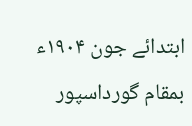ابتدائے جون ۱۹۰۴ء بمقام گورداسپور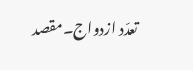تعدّد ازدواج۔مقصد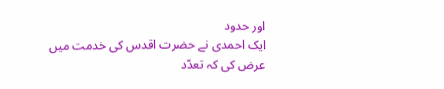اور حدود
ایک احمدی نے حضرت اقدس کی خدمت میں عرض کی کہ تعدّد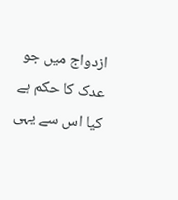ازدواج میں جو عدک کا حکم ہے کیا اس سے یہی